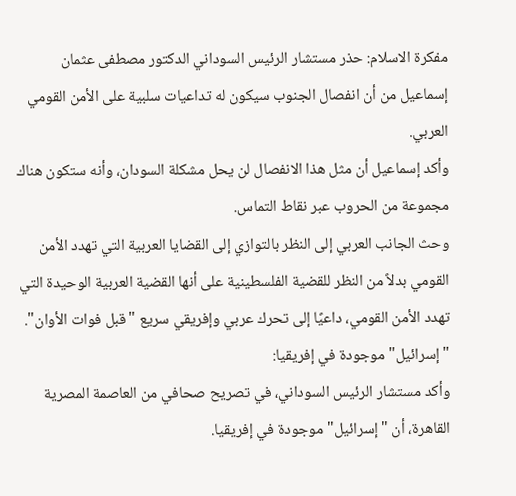مفكرة الاسلام: حذر مستشار الرئيس السوداني الدكتور مصطفى عثمان إسماعيل من أن انفصال الجنوب سيكون له تداعيات سلبية على الأمن القومي العربي.
وأكد إسماعيل أن مثل هذا الانفصال لن يحل مشكلة السودان، وأنه ستكون هناك مجموعة من الحروب عبر نقاط التماس.
وحث الجانب العربي إلى النظر بالتوازي إلى القضايا العربية التي تهدد الأمن القومي بدلاً من النظر للقضية الفلسطينية على أنها القضية العربية الوحيدة التي تهدد الأمن القومي، داعيًا إلى تحرك عربي وإفريقي سريع "قبل فوات الأوان".
"إسرائيل" موجودة في إفريقيا:
وأكد مستشار الرئيس السوداني، في تصريح صحافي من العاصمة المصرية القاهرة، أن "إسرائيل" موجودة في إفريقيا.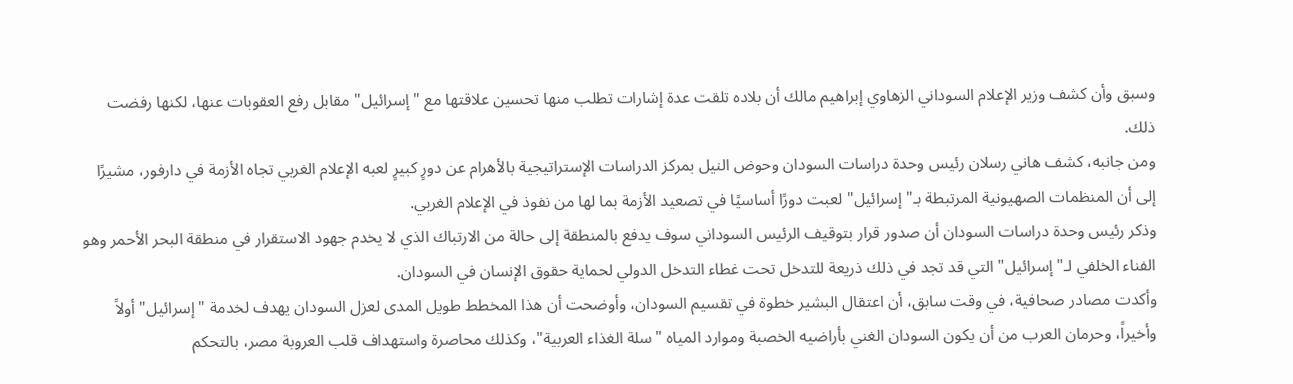وسبق وأن كشف وزير الإعلام السوداني الزهاوي إبراهيم مالك أن بلاده تلقت عدة إشارات تطلب منها تحسين علاقتها مع "إسرائيل" مقابل رفع العقوبات عنها، لكنها رفضت ذلك.
ومن جانبه، كشف هاني رسلان رئيس وحدة دراسات السودان وحوض النيل بمركز الدراسات الإستراتيجية بالأهرام عن دورٍ كبيرٍ لعبه الإعلام الغربي تجاه الأزمة في دارفور، مشيرًا إلى أن المنظمات الصهيونية المرتبطة بـ"إسرائيل" لعبت دورًا أساسيًا في تصعيد الأزمة بما لها من نفوذ في الإعلام الغربي.
وذكر رئيس وحدة دراسات السودان أن صدور قرار بتوقيف الرئيس السوداني سوف يدفع بالمنطقة إلى حالة من الارتباك الذي لا يخدم جهود الاستقرار في منطقة البحر الأحمر وهو الفناء الخلفي لـ"إسرائيل" التي قد تجد في ذلك ذريعة للتدخل تحت غطاء التدخل الدولي لحماية حقوق الإنسان في السودان.
وأكدت مصادر صحافية، في وقت سابق، أن اعتقال البشير خطوة في تقسيم السودان، وأوضحت أن هذا المخطط طويل المدى لعزل السودان يهدف لخدمة "إسرائيل" أولاً وأخيراً، وحرمان العرب من أن يكون السودان الغني بأراضيه الخصبة وموارد المياه "سلة الغذاء العربية"، وكذلك محاصرة واستهداف قلب العروبة مصر، بالتحكم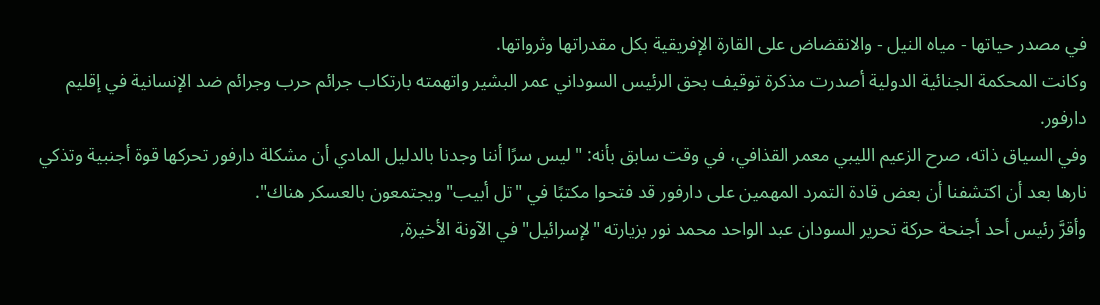في مصدر حياتها - مياه النيل - والانقضاض على القارة الإفريقية بكل مقدراتها وثرواتها.
وكانت المحكمة الجنائية الدولية أصدرت مذكرة توقيف بحق الرئيس السوداني عمر البشير واتهمته بارتكاب جرائم حرب وجرائم ضد الإنسانية في إقليم دارفور.
وفي السياق ذاته، صرح الزعيم الليبي معمر القذافي، في وقت سابق بأنه: "ليس سرًا أننا وجدنا بالدليل المادي أن مشكلة دارفور تحركها قوة أجنبية وتذكي نارها بعد أن اكتشفنا أن بعض قادة التمرد المهمين على دارفور قد فتحوا مكتبًا في "تل أبيب" ويجتمعون بالعسكر هناك".
وأقرَّ رئيس أحد أجنحة حركة تحرير السودان عبد الواحد محمد نور بزيارته "لإسرائيل" في الآونة الأخيرة,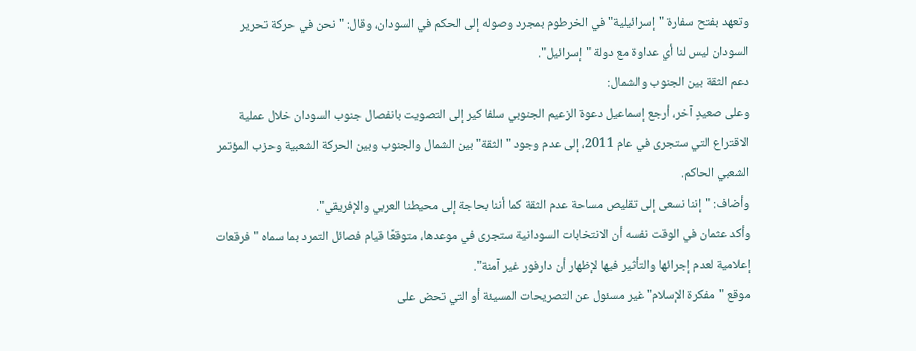وتعهد بفتح سفارة "إسرائيلية" في الخرطوم بمجرد وصوله إلى الحكم في السودان، وقال: "نحن في حركة تحرير السودان ليس لنا أي عداوة مع دولة "إسرائيل".
دعم الثقة بين الجنوب والشمال:
وعلى صعيدٍ آخر، أرجع إسماعيل دعوة الزعيم الجنوبي سلفا كير إلى التصويت بانفصال جنوب السودان خلال عملية الاقتراع التي ستجرى في عام 2011، إلى عدم وجود "الثقة" بين الشمال والجنوب وبين الحركة الشعبية وحزب المؤتمر الشعبي الحاكم.
وأضاف: "إننا نسعى إلى تقليص مساحة عدم الثقة كما أننا بحاجة إلى محيطنا العربي والإفريقي".
وأكد عثمان في الوقت نفسه أن الانتخابات السودانية ستجرى في موعدها، متوقعًا قيام فصائل التمرد بما سماه "فرقعات إعلامية لعدم إجرائها والتأثير فيها لإظهار أن دارفور غير آمنة".
موقع "مفكرة الإسلام" غير مسئول عن التصريحات المسيئة أو التي تحض على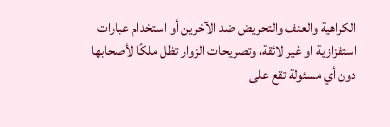الكراهية والعنف والتحريض ضد الآخرين أو استخدام عبارات استفزازية او غير لائقة، وتصريحات الزوار تظل ملكًا لأصحابها دون أي مسئولة تقع على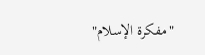"مفكرة الإسلام"